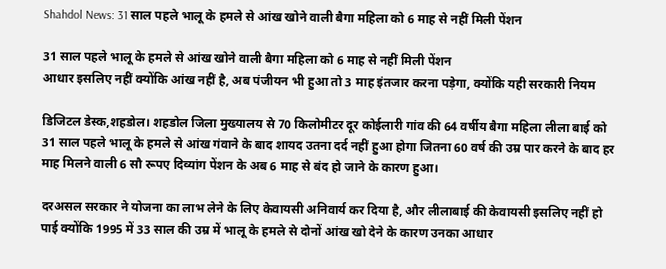Shahdol News: 31 साल पहले भालू के हमले से आंख खोने वाली बैगा महिला को 6 माह से नहीं मिली पेंशन

31 साल पहले भालू के हमले से आंख खोने वाली बैगा महिला को 6 माह से नहीं मिली पेंशन
आधार इसलिए नहीं क्योंकि आंख नहीं है, अब पंजीयन भी हुआ तो 3 माह इंतजार करना पड़ेगा, क्योंकि यही सरकारी नियम

डिजिटल डेस्क,शहडोल। शहडोल जिला मुख्यालय से 70 किलोमीटर दूर कोईलारी गांव की 64 वर्षीय बैगा महिला लीला बाई को 31 साल पहले भालू के हमले से आंख गंवाने के बाद शायद उतना दर्द नहीं हुआ होगा जितना 60 वर्ष की उम्र पार करने के बाद हर माह मिलने वाली 6 सौ रूपए दिव्यांग पेंशन के अब 6 माह से बंद हो जाने के कारण हुआ।

दरअसल सरकार ने योजना का लाभ लेने के लिए केवायसी अनिवार्य कर दिया है, और लीलाबाई की केवायसी इसलिए नहीं हो पाई क्योंकि 1995 में 33 साल की उम्र में भालू के हमले से दोनों आंख खो देने के कारण उनका आधार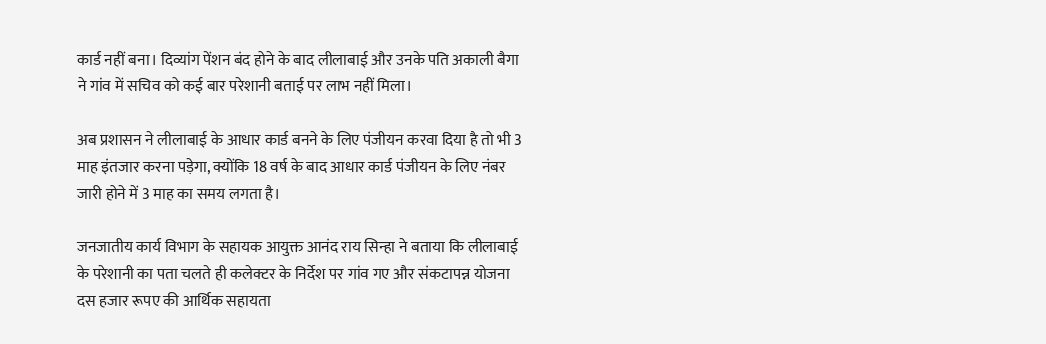कार्ड नहीं बना। दिव्यांग पेंशन बंद होने के बाद लीलाबाई और उनके पति अकाली बैगा ने गांव में सचिव को कई बार परेशानी बताई पर लाभ नहीं मिला।

अब प्रशासन ने लीलाबाई के आधार कार्ड बनने के लिए पंजीयन करवा दिया है तो भी 3 माह इंतजार करना पड़ेगा, क्योंकि 18 वर्ष के बाद आधार कार्ड पंजीयन के लिए नंबर जारी होने में 3 माह का समय लगता है।

जनजातीय कार्य विभाग के सहायक आयुक्त आनंद राय सिन्हा ने बताया कि लीलाबाई के परेशानी का पता चलते ही कलेक्टर के निर्देश पर गांव गए और संकटापन्न योजना दस हजार रूपए की आर्थिक सहायता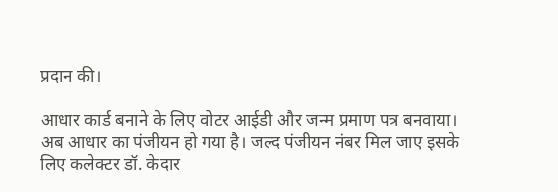प्रदान की।

आधार कार्ड बनाने के लिए वोटर आईडी और जन्म प्रमाण पत्र बनवाया। अब आधार का पंजीयन हो गया है। जल्द पंजीयन नंबर मिल जाए इसके लिए कलेक्टर डॉ. केदार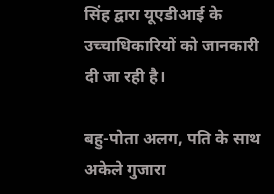सिंह द्वारा यूएडीआई के उच्चाधिकारियों को जानकारी दी जा रही है।

बहु-पोता अलग, पति के साथ अकेले गुजारा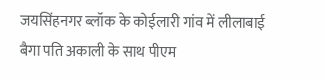जयसिंहनगर ब्लॉक के कोईलारी गांव में लीलाबाई बैगा पति अकाली के साथ पीएम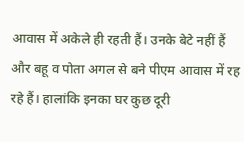आवास में अकेले ही रहती हैं। उनके बेटे नहीं हैं और बहू व पोता अगल से बने पीएम आवास में रह रहे हैं। हालांकि इनका घर कुछ दूरी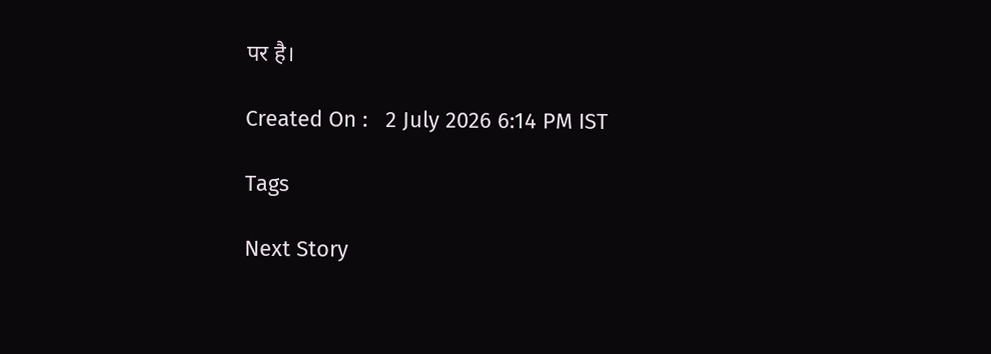पर है।

Created On :   2 July 2026 6:14 PM IST

Tags

Next Story